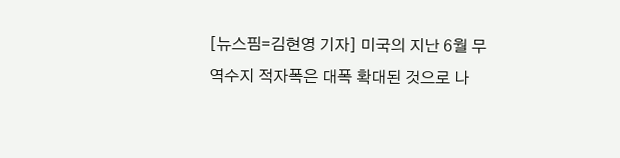[뉴스핌=김현영 기자] 미국의 지난 6월 무역수지 적자폭은 대폭 확대된 것으로 나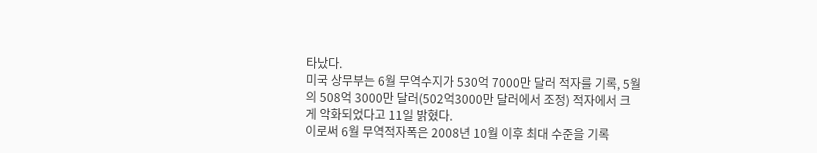타났다.
미국 상무부는 6월 무역수지가 530억 7000만 달러 적자를 기록, 5월의 508억 3000만 달러(502억3000만 달러에서 조정) 적자에서 크게 악화되었다고 11일 밝혔다.
이로써 6월 무역적자폭은 2008년 10월 이후 최대 수준을 기록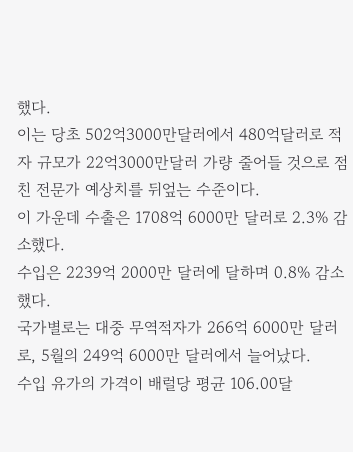했다.
이는 당초 502억3000만달러에서 480억달러로 적자 규모가 22억3000만달러 가량 줄어들 것으로 점친 전문가 예상치를 뒤엎는 수준이다.
이 가운데 수출은 1708억 6000만 달러로 2.3% 감소했다.
수입은 2239억 2000만 달러에 달하며 0.8% 감소했다.
국가별로는 대중 무역적자가 266억 6000만 달러로, 5월의 249억 6000만 달러에서 늘어났다.
수입 유가의 가격이 배럴당 평균 106.00달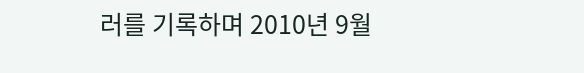러를 기록하며 2010년 9월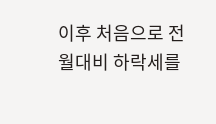이후 처음으로 전월대비 하락세를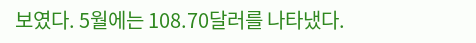보였다. 5월에는 108.70달러를 나타냈다.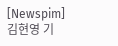[Newspim] 김현영 기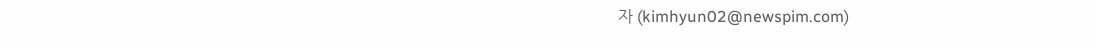자 (kimhyun02@newspim.com)